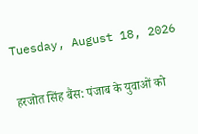Tuesday, August 18, 2026

हरजोत सिंह बैंस: पंजाब के युवाओं को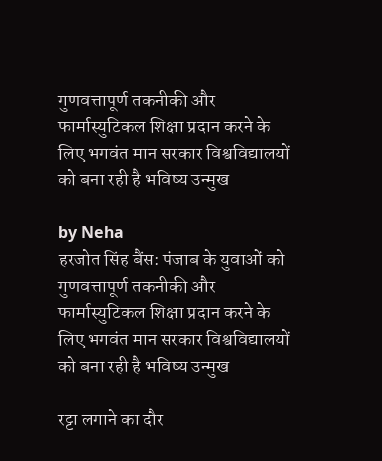गुणवत्तापूर्ण तकनीकी और फार्मास्युटिकल शिक्षा प्रदान करने के लिए भगवंत मान सरकार विश्वविद्यालयों को बना रही है भविष्य उन्मुख

by Neha
हरजोत सिंह बैंस: पंजाब के युवाओं को गुणवत्तापूर्ण तकनीकी और फार्मास्युटिकल शिक्षा प्रदान करने के लिए भगवंत मान सरकार विश्वविद्यालयों को बना रही है भविष्य उन्मुख

रट्टा लगाने का दौर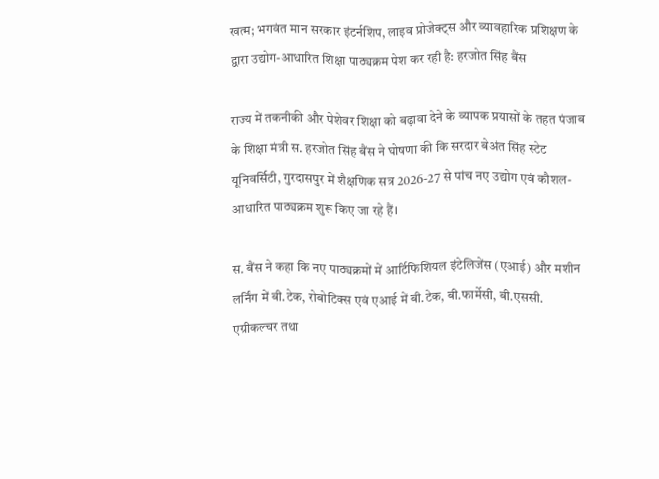खत्म; भगवंत मान सरकार इंटर्नशिप, लाइव प्रोजेक्ट्स और व्यावहारिक प्रशिक्षण के द्वारा उद्योग-आधारित शिक्षा पाठ्यक्रम पेश कर रही है: हरजोत सिंह बैंस

राज्य में तकनीकी और पेशेवर शिक्षा को बढ़ावा देने के व्यापक प्रयासों के तहत पंजाब के शिक्षा मंत्री स. हरजोत सिंह बैंस ने घोषणा की कि सरदार बेअंत सिंह स्टेट यूनिवर्सिटी, गुरदासपुर में शैक्षणिक सत्र 2026-27 से पांच नए उद्योग एवं कौशल-आधारित पाठ्यक्रम शुरू किए जा रहे हैं।

स. बैंस ने कहा कि नए पाठ्यक्रमों में आर्टिफिशियल इंटेलिजेंस (एआई) और मशीन लर्निंग में बी.टेक, रोबोटिक्स एवं एआई में बी.टेक, बी.फार्मेसी, बी.एससी. एग्रीकल्चर तथा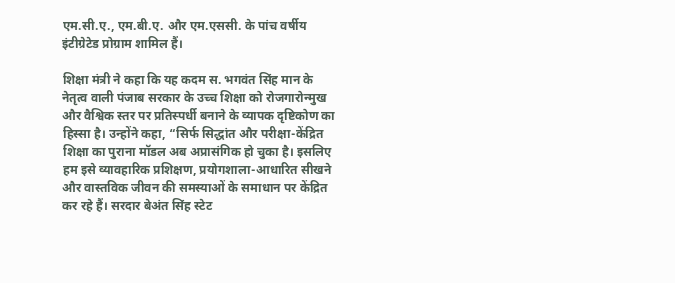एम.सी.ए., एम.बी.ए. और एम.एससी. के पांच वर्षीय इंटीग्रेटेड प्रोग्राम शामिल हैं।

शिक्षा मंत्री ने कहा कि यह कदम स. भगवंत सिंह मान के नेतृत्व वाली पंजाब सरकार के उच्च शिक्षा को रोजगारोन्मुख और वैश्विक स्तर पर प्रतिस्पर्धी बनाने के व्यापक दृष्टिकोण का हिस्सा है। उन्होंने कहा, “सिर्फ सिद्धांत और परीक्षा-केंद्रित शिक्षा का पुराना मॉडल अब अप्रासंगिक हो चुका है। इसलिए हम इसे व्यावहारिक प्रशिक्षण, प्रयोगशाला-आधारित सीखने और वास्तविक जीवन की समस्याओं के समाधान पर केंद्रित कर रहे हैं। सरदार बेअंत सिंह स्टेट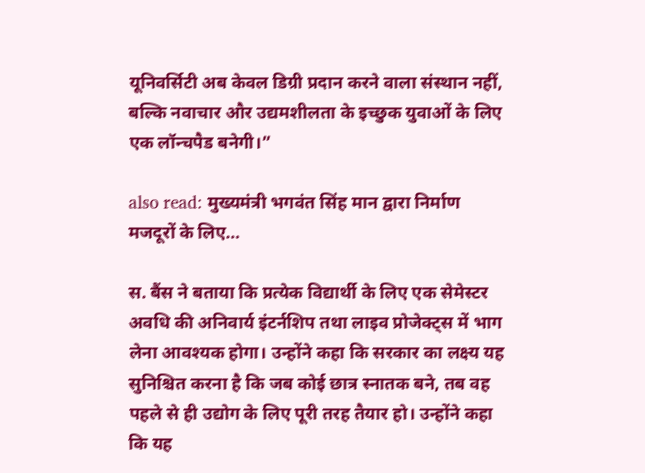यूनिवर्सिटी अब केवल डिग्री प्रदान करने वाला संस्थान नहीं, बल्कि नवाचार और उद्यमशीलता के इच्छुक युवाओं के लिए एक लॉन्चपैड बनेगी।”

also read: मुख्यमंत्री भगवंत सिंह मान द्वारा निर्माण मजदूरों के लिए…

स. बैंस ने बताया कि प्रत्येक विद्यार्थी के लिए एक सेमेस्टर अवधि की अनिवार्य इंटर्नशिप तथा लाइव प्रोजेक्ट्स में भाग लेना आवश्यक होगा। उन्होंने कहा कि सरकार का लक्ष्य यह सुनिश्चित करना है कि जब कोई छात्र स्नातक बने, तब वह पहले से ही उद्योग के लिए पूरी तरह तैयार हो। उन्होंने कहा कि यह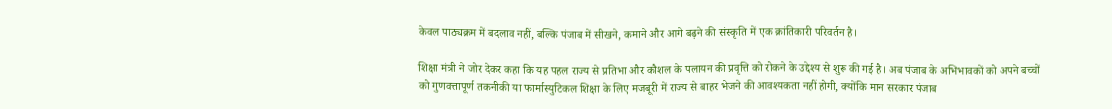केवल पाठ्यक्रम में बदलाव नहीं, बल्कि पंजाब में सीखने, कमाने और आगे बढ़ने की संस्कृति में एक क्रांतिकारी परिवर्तन है।

शिक्षा मंत्री ने जोर देकर कहा कि यह पहल राज्य से प्रतिभा और कौशल के पलायन की प्रवृत्ति को रोकने के उद्देश्य से शुरू की गई है। अब पंजाब के अभिभावकों को अपने बच्चों को गुणवत्तापूर्ण तकनीकी या फार्मास्युटिकल शिक्षा के लिए मजबूरी में राज्य से बाहर भेजने की आवश्यकता नहीं होगी, क्योंकि मान सरकार पंजाब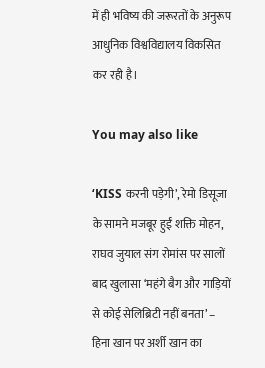में ही भविष्य की जरूरतों के अनुरूप आधुनिक विश्वविद्यालय विकसित कर रही है।

You may also like

‘KISS करनी पड़ेगी’, रेमो डिसूजा के सामने मजबूर हुईं शक्ति मोहन, राघव जुयाल संग रोमांस पर सालों बाद खुलासा ‘महंगे बैग और गाड़ियों से कोई सेलिब्रिटी नहीं बनता’ – हिना खान पर अर्शी खान का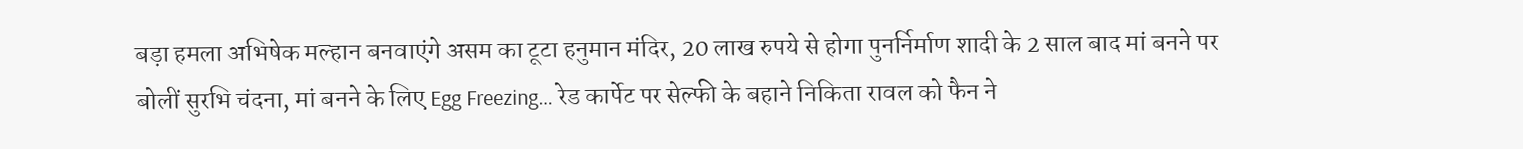बड़ा हमला अभिषेक मल्हान बनवाएंगे असम का टूटा हनुमान मंदिर, 20 लाख रुपये से होगा पुनर्निर्माण शादी के 2 साल बाद मां बनने पर बोलीं सुरभि चंदना, मां बनने के लिए Egg Freezing… रेड कार्पेट पर सेल्फी के बहाने निकिता रावल को फैन ने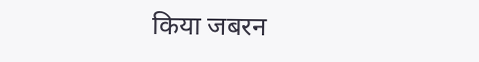किया जबरन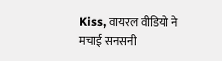Kiss, वायरल वीडियो ने मचाई सनसनी